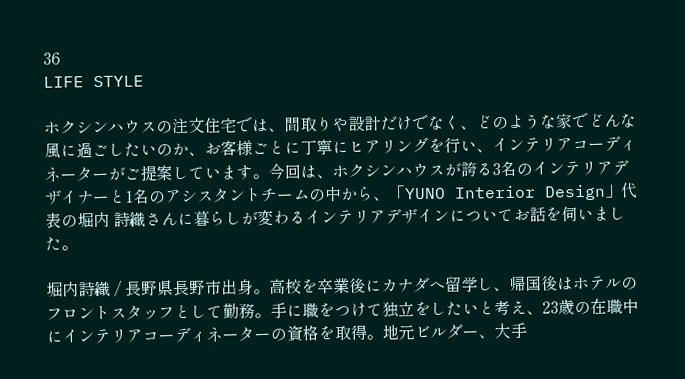36
LIFE STYLE

ホクシンハウスの注文住宅では、間取りや設計だけでなく、どのような家でどんな風に過ごしたいのか、お客様ごとに丁寧にヒアリングを行い、インテリアコーディネーターがご提案しています。今回は、ホクシンハウスが誇る3名のインテリアデザイナーと1名のアシスタントチームの中から、「YUNO Interior Design」代表の堀内 詩織さんに暮らしが変わるインテリアデザインについてお話を伺いました。

堀内詩織 / 長野県長野市出身。高校を卒業後にカナダへ留学し、帰国後はホテルのフロントスタッフとして勤務。手に職をつけて独立をしたいと考え、23歳の在職中にインテリアコーディネーターの資格を取得。地元ビルダー、大手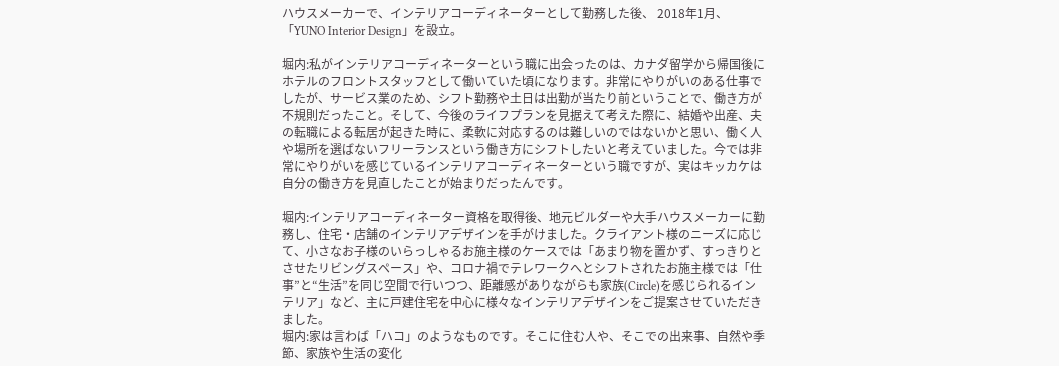ハウスメーカーで、インテリアコーディネーターとして勤務した後、 2018年1月、「YUNO Interior Design」を設立。

堀内:私がインテリアコーディネーターという職に出会ったのは、カナダ留学から帰国後にホテルのフロントスタッフとして働いていた頃になります。非常にやりがいのある仕事でしたが、サービス業のため、シフト勤務や土日は出勤が当たり前ということで、働き方が不規則だったこと。そして、今後のライフプランを見据えて考えた際に、結婚や出産、夫の転職による転居が起きた時に、柔軟に対応するのは難しいのではないかと思い、働く人や場所を選ばないフリーランスという働き方にシフトしたいと考えていました。今では非常にやりがいを感じているインテリアコーディネーターという職ですが、実はキッカケは自分の働き方を見直したことが始まりだったんです。

堀内:インテリアコーディネーター資格を取得後、地元ビルダーや大手ハウスメーカーに勤務し、住宅・店舗のインテリアデザインを手がけました。クライアント様のニーズに応じて、小さなお子様のいらっしゃるお施主様のケースでは「あまり物を置かず、すっきりとさせたリビングスペース」や、コロナ禍でテレワークへとシフトされたお施主様では「仕事”と“生活”を同じ空間で行いつつ、距離感がありながらも家族(Circle)を感じられるインテリア」など、主に戸建住宅を中心に様々なインテリアデザインをご提案させていただきました。
堀内:家は言わば「ハコ」のようなものです。そこに住む人や、そこでの出来事、自然や季節、家族や生活の変化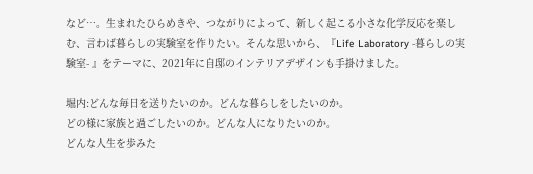など…。生まれたひらめきや、つながりによって、新しく起こる小さな化学反応を楽しむ、言わば暮らしの実験室を作りたい。そんな思いから、『Life Laboratory -暮らしの実験室- 』をテーマに、2021年に自邸のインテリアデザインも手掛けました。

堀内:どんな毎日を送りたいのか。どんな暮らしをしたいのか。
どの様に家族と過ごしたいのか。どんな人になりたいのか。
どんな人生を歩みた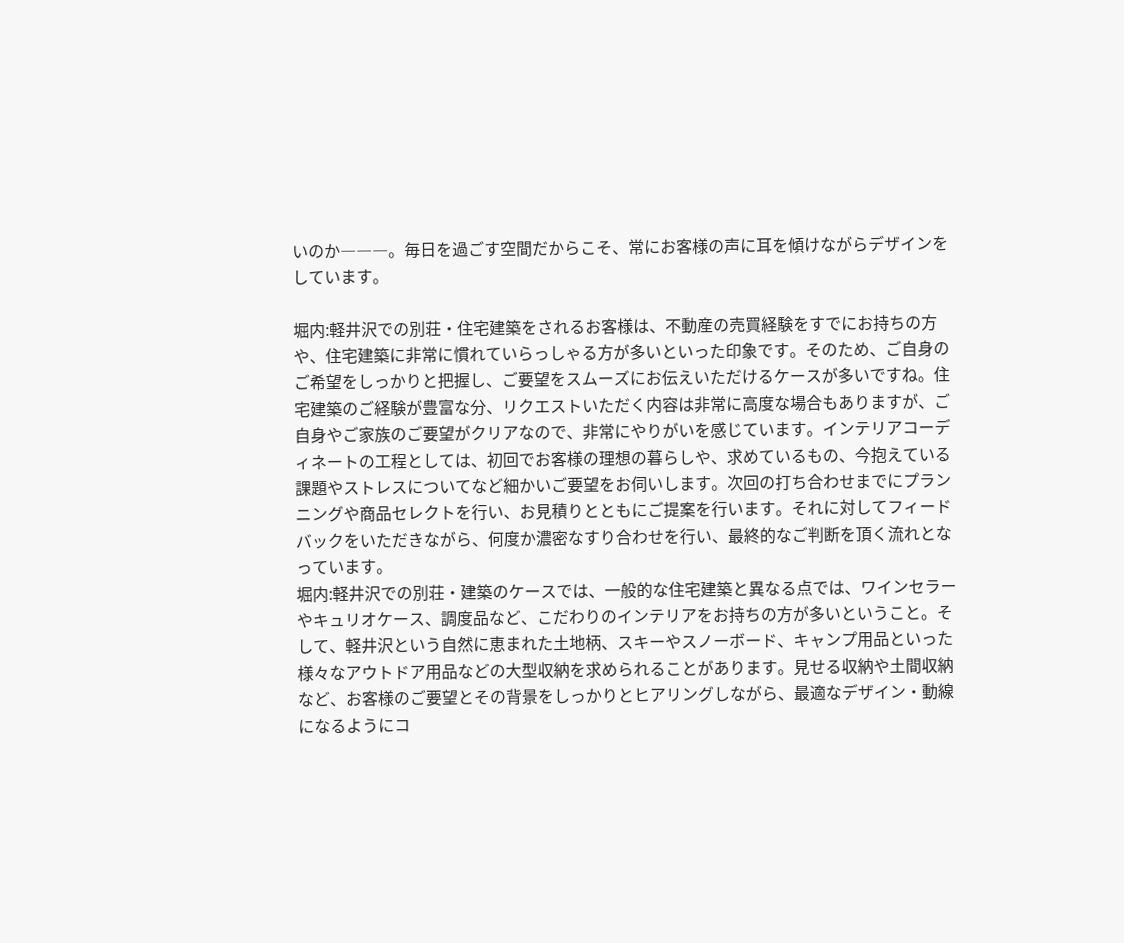いのか―――。毎日を過ごす空間だからこそ、常にお客様の声に耳を傾けながらデザインをしています。

堀内:軽井沢での別荘・住宅建築をされるお客様は、不動産の売買経験をすでにお持ちの方や、住宅建築に非常に慣れていらっしゃる方が多いといった印象です。そのため、ご自身のご希望をしっかりと把握し、ご要望をスムーズにお伝えいただけるケースが多いですね。住宅建築のご経験が豊富な分、リクエストいただく内容は非常に高度な場合もありますが、ご自身やご家族のご要望がクリアなので、非常にやりがいを感じています。インテリアコーディネートの工程としては、初回でお客様の理想の暮らしや、求めているもの、今抱えている課題やストレスについてなど細かいご要望をお伺いします。次回の打ち合わせまでにプランニングや商品セレクトを行い、お見積りとともにご提案を行います。それに対してフィードバックをいただきながら、何度か濃密なすり合わせを行い、最終的なご判断を頂く流れとなっています。
堀内:軽井沢での別荘・建築のケースでは、一般的な住宅建築と異なる点では、ワインセラーやキュリオケース、調度品など、こだわりのインテリアをお持ちの方が多いということ。そして、軽井沢という自然に恵まれた土地柄、スキーやスノーボード、キャンプ用品といった様々なアウトドア用品などの大型収納を求められることがあります。見せる収納や土間収納など、お客様のご要望とその背景をしっかりとヒアリングしながら、最適なデザイン・動線になるようにコ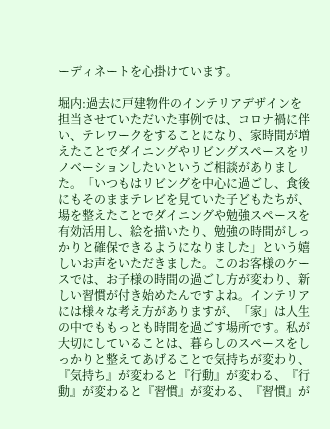ーディネートを心掛けています。

堀内:過去に戸建物件のインテリアデザインを担当させていただいた事例では、コロナ禍に伴い、テレワークをすることになり、家時間が増えたことでダイニングやリビングスペースをリノベーションしたいというご相談がありました。「いつもはリビングを中心に過ごし、食後にもそのままテレビを見ていた子どもたちが、場を整えたことでダイニングや勉強スペースを有効活用し、絵を描いたり、勉強の時間がしっかりと確保できるようになりました」という嬉しいお声をいただきました。このお客様のケースでは、お子様の時間の過ごし方が変わり、新しい習慣が付き始めたんですよね。インテリアには様々な考え方がありますが、「家」は人生の中でももっとも時間を過ごす場所です。私が大切にしていることは、暮らしのスペースをしっかりと整えてあげることで気持ちが変わり、『気持ち』が変わると『行動』が変わる、『行動』が変わると『習慣』が変わる、『習慣』が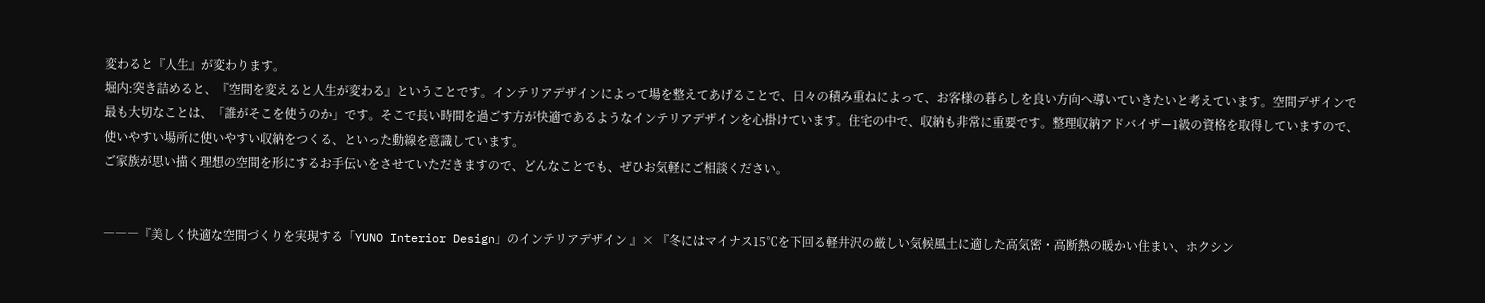変わると『人生』が変わります。
堀内:突き詰めると、『空間を変えると人生が変わる』ということです。インテリアデザインによって場を整えてあげることで、日々の積み重ねによって、お客様の暮らしを良い方向へ導いていきたいと考えています。空間デザインで最も大切なことは、「誰がそこを使うのか」です。そこで長い時間を過ごす方が快適であるようなインテリアデザインを心掛けています。住宅の中で、収納も非常に重要です。整理収納アドバイザー1級の資格を取得していますので、使いやすい場所に使いやすい収納をつくる、といった動線を意識しています。
ご家族が思い描く理想の空間を形にするお手伝いをさせていただきますので、どんなことでも、ぜひお気軽にご相談ください。


―――『美しく快適な空間づくりを実現する「YUNO Interior Design」のインテリアデザイン 』× 『冬にはマイナス15℃を下回る軽井沢の厳しい気候風土に適した高気密・高断熱の暖かい住まい、ホクシン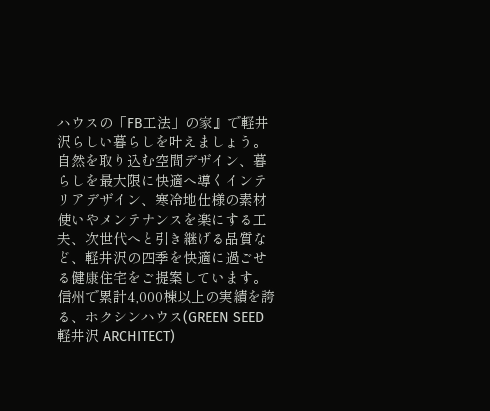ハウスの「FB工法」の家』で軽井沢らしい暮らしを叶えましょう。
自然を取り込む空間デザイン、暮らしを最大限に快適へ導くインテリアデザイン、寒冷地仕様の素材使いやメンテナンスを楽にする工夫、次世代へと引き継げる品質など、軽井沢の四季を快適に過ごせる健康住宅をご提案しています。信州で累計4,000棟以上の実績を誇る、ホクシンハウス(GREEN SEED 軽井沢 ARCHITECT)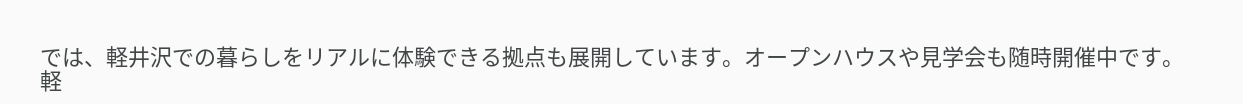では、軽井沢での暮らしをリアルに体験できる拠点も展開しています。オープンハウスや見学会も随時開催中です。
軽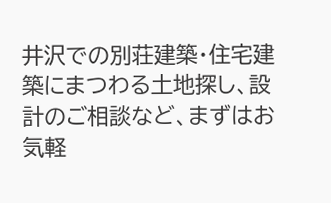井沢での別荘建築・住宅建築にまつわる土地探し、設計のご相談など、まずはお気軽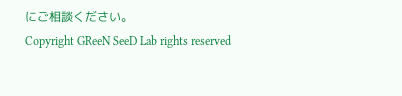にご相談ください。
Copyright GReeN SeeD Lab rights reserved